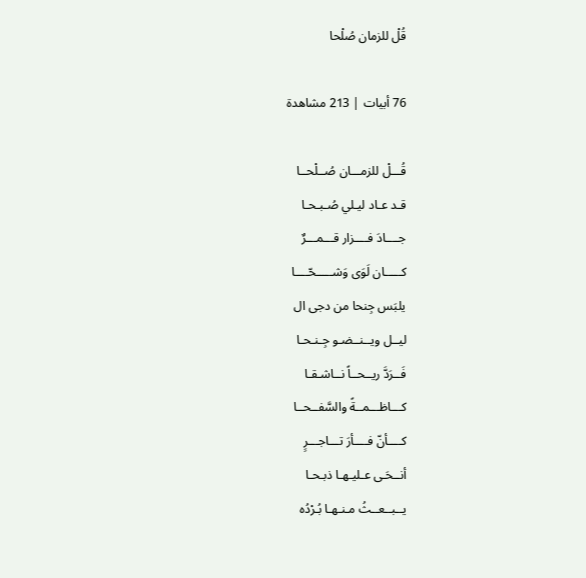قُلْ للزمان صُلْحا

76 أبيات | 213 مشاهدة

قُـــلْ للزمـــان صُــلْحــا
قـد عـاد ليـلي صُـبـحـا
جــــادَ فــــزار قـــمـــرٌ
كـــــان لَوَى وَشـــــحّــــا
يلبَس جِنحا من دجى ال
ليــل ويــنــضـو جِـنـحـا
فَــرَدَّ ريــحــاً نــاشـقـا
كـــاظـــمــةً والسَّفــحــا
كــــأنّ فــــأرَ تـــاجـــرٍ
أنــحَـى عـليـهـا ذبـحـا
يــبــعــثُ مـنـهـا بُـرْدُه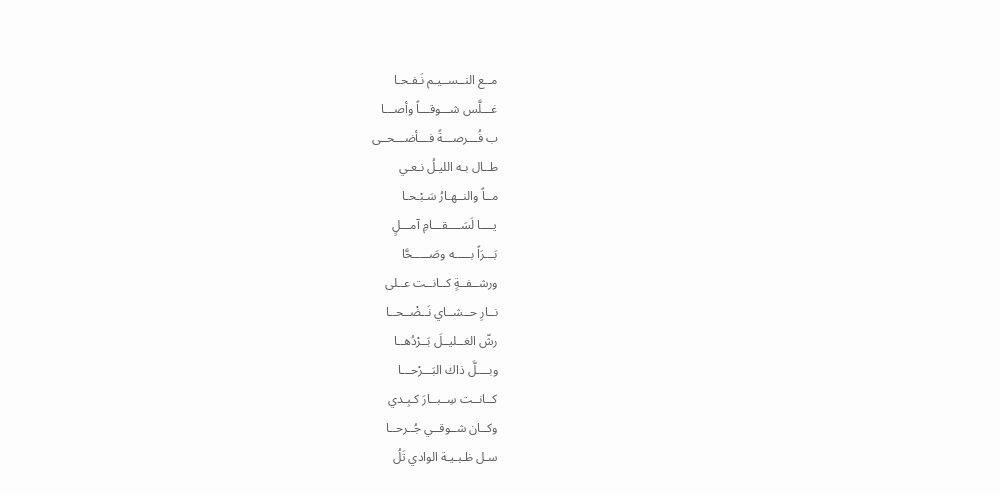مــع النــســيـم نَـفـحـا
غـــلَّس شـــوقـــاً وأصـــا
ب فُـــرصـــةً فـــأضـــحــى
طــال بـه الليـلُ نـعـي
مــاً والنــهـارُ سَـبْـحـا
يــــا لَسَــــقـــامِ آمـــلٍ
بَـــرَاً بـــــه وصَـــــحَّا
ورشــفــةٍ كــانــت عــلى
نــارِ حــشــاي نَــضْــحــا
رشّ الغــليــلَ بَــرْدُهــا
وبــــلَّ ذاك البَـــرْحـــا
كــانــت سِــبــارَ كـبِـدي
وكــان شــوقــي جُــرحــا
سـل ظـبـيـة الوادي تَلُ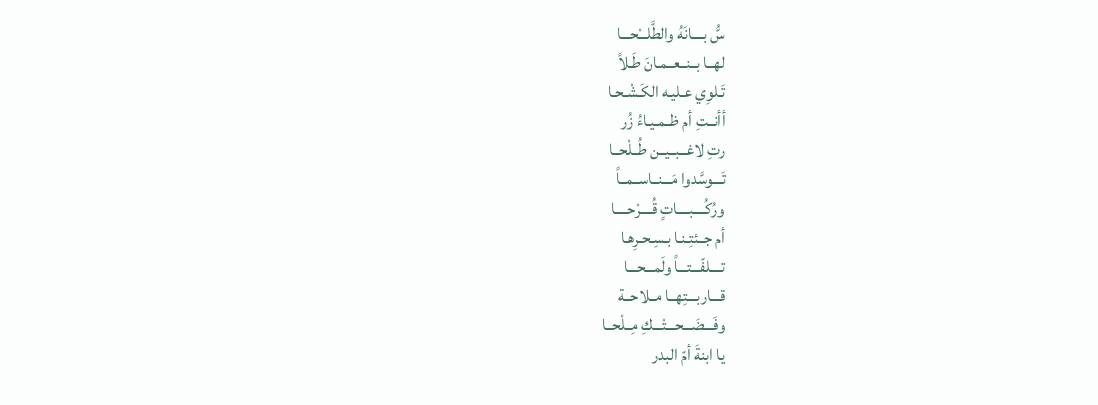سُّ بــــانَهُ والطَّلـــْحـــا
لهــا بــنــعــمـانَ طَـلاً
تَـلوِي عـليـه الكَـشْـحـا
أأنــتِ أم ظــمـيـاءُ زُر
رتِ لاغــبــيــن طُــلْحــا
تَـــوسَّدوا مَـــنــاســمــاً
ورُكُــــبــــاتٍ قُــــرْحــــا
أم جــئتِـنـا بـسِـحـرِهـا
تــــلفّـــتـــاً ولَمـــحـــا
قـــاربـــتِهــا مــلاحــة
وفَـــضَـــحـــتْـــكِ مِــلْحــا
يا ابنةَ أمّ البدر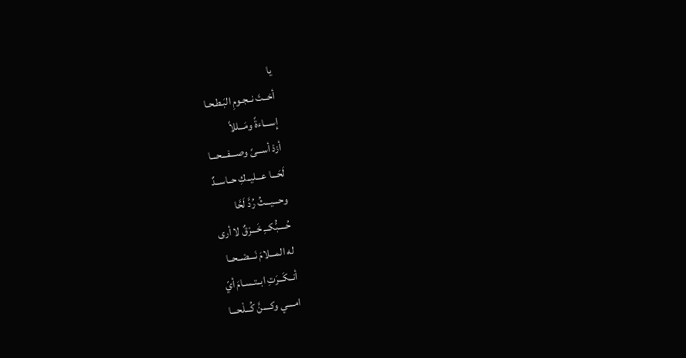يا
أخــتَ نــجـومِ البَـطـحـا
إِســـاءةً ومَـــللاً
أزدْ أســـىً وصـــفـــحـــا
لَحَـــا عـــليــكِ حــاســدٌ
وحـــيـــثُ رُدَّ لَحَّا
حُــــبُّكـــِ خَـــرْقٌ لا أرى
له المـــلامَ نَـــصْــحــا
أنــكَــرَتِ ابــتـسـامَ أيّ
امــــي وكــــنَّ كُـــلْحـــا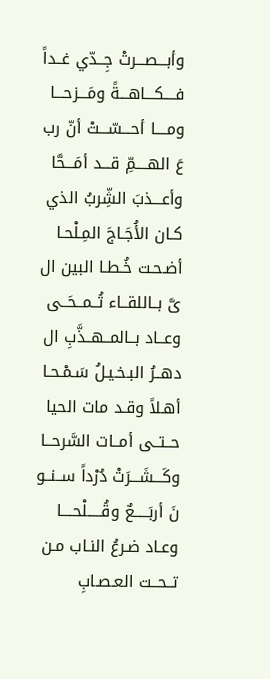وأبـــصـــرتْ جِــدّي غــداً
فــــكـــاهـــةً ومَـــزحـــا
ومــــا أحـــسّـــتْ أنّ رب
عَ الهــــمِّ قـــد أمَـــحَّا
وأعـــذبَ الشِّربُ الذي
كـان الأُجَـاجَ المِـلْحـا
أضـحـت خُـطـا البين ال
ىَّ بــاللقــاء تُــمــحَــى
وعــاد بــالمــهــذَّبِ ال
دهــرُ البـخـيـلُ سَـمْـحـا
أهـلاً وقـد مات الحيا
حــتــى أمــات السَّرحــا
وكَـــشَـــرَتْ دُرْداً ســنــو
نَ أربَـــــعٌ وقُـــــلْحــــا
وعـاد ضـرعُ النـاب مـن
تــحــت العـصـابِ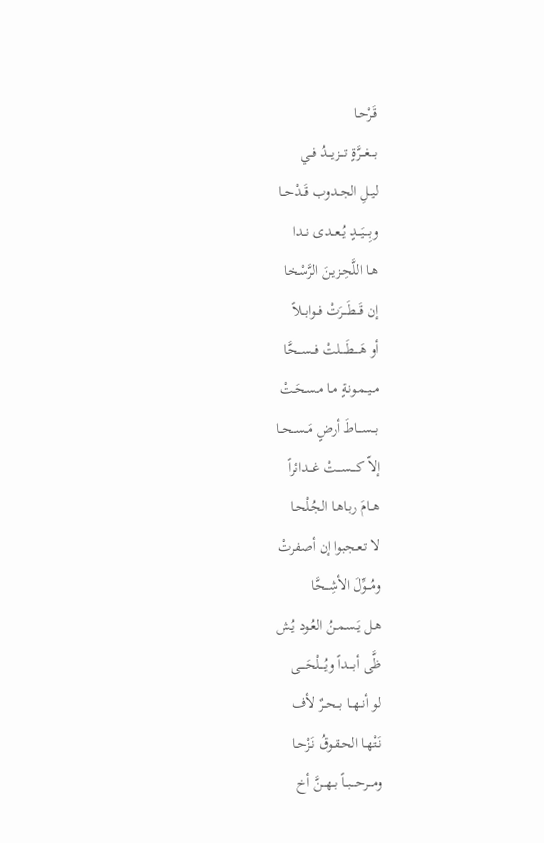قَـرْحـا
بـــغـــرَّةٍ تـــزيـــدُ فــي
ليــلِ الجــدوب قَــدْحــا
وبِـــيَـــدٍ يُــعــدى نــدا
هـا اللَّحِـزيـنَ الرَّسْـخا
إن قَـــطَـــرَتْ فــوابــلاً
أو هَــــطَــــلتْ فـــســـحَّا
مــيــمـونـةٍ مـا مـسـحَـتْ
بـــســـاطَ أرضٍ مَــســحــا
إلاّ كــــســـتْ غـــدائراً
هــامَ ربـاهـا الجُـلْحـا
لا تـعـجبوا إن أصفرتْ
ومُـــوِّلَ الأشِـــحَّا
هـل يَـسـمـنُ العُـود يُـش
ظَّى أبــــداً ويُــــلْحَــــى
لو أنــهــا بــحــرٌ لأف
نَـتْهـا الحـقـوقُ نَـزْحـا
ومـــرحـــبــاً بــهــنَّ أخ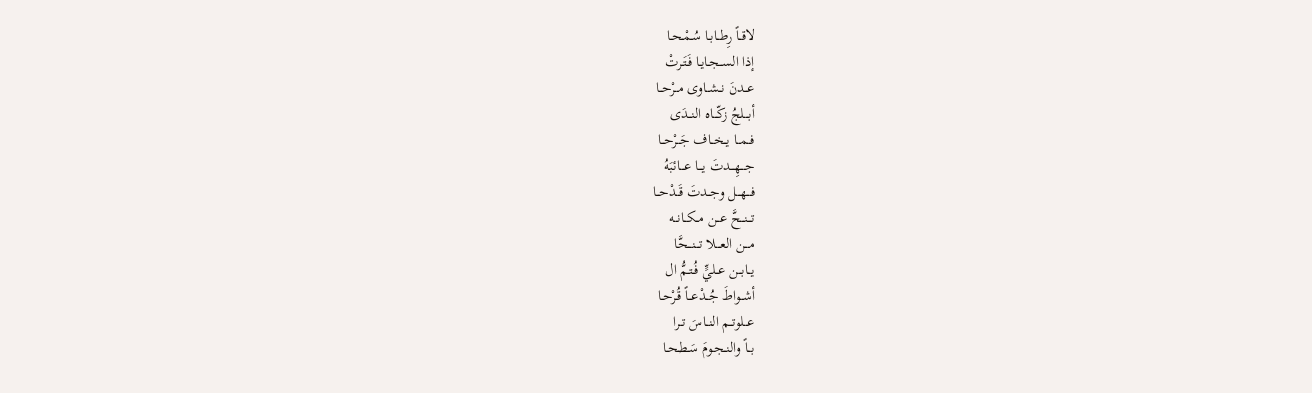لاقــاً رِطــابـا سُـمْـحـا
إذا الســجـايـا فَـتَـرتْ
عــدنَ نــشــاوى مــرْحــا
أبـــلجُ زكّـــاه النــدَى
فــمــا يــخــاف جَــرْحــا
جـــهِـــدتَ يـــا عـــائبَهُ
فـــهـــل وجــدتَ قَــدْحــا
تـــنـــحَّ عــن مــكــانــه
مـــن العـــلا تـــنـــحَّا
يــابــن عــليٍّ فُـتـمُّ ال
أشــواطَ جُــدْعــاً قُـرْحـا
عــلوتــم النــاسَ تــرا
بــاً والنــجـومَ سَـطـحـا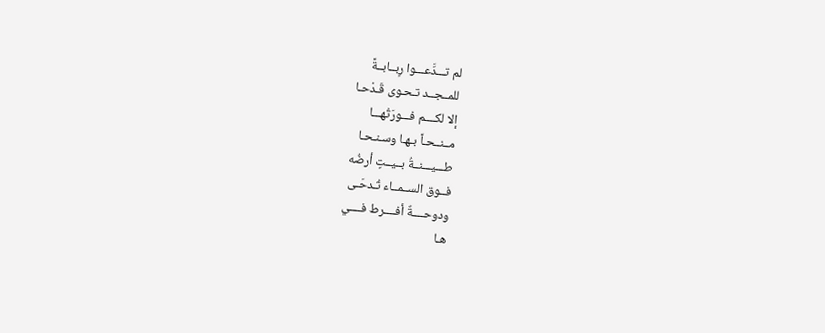لم تـــدَّعـــوا رِبــابــةً
للمــجــد تـحـوى قَـدْحـا
إلا لكــــم فـــورَتُهـــا
مــنــحـاً بـهـا وسـنـحـا
طـــيـــنــةُ بــيــتٍ أرضُه
فــوق الســمــاء تُـدحَـى
ودوحــــةٌ أفــــرط فــــي
هـا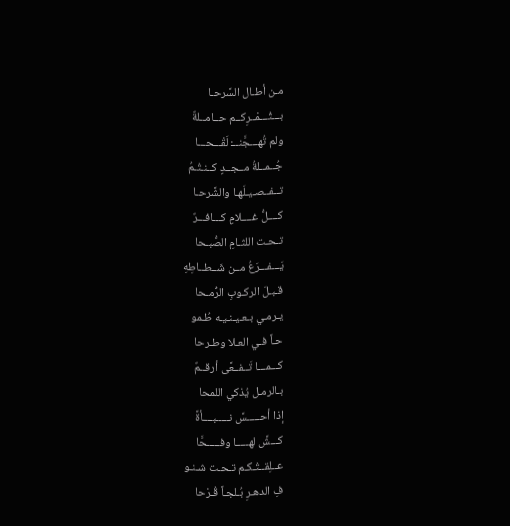مـن أطـال السَّرحـا
بـــثُـــمْــرِكــم حــامــلةٌ
ولم تُهـــجَّنـــْ لَقْـــحـــا
جُــمــلةُ مــجــدٍ كــنـتُـمُ
تــفــصـيـلَهـا والشَّرحـا
كــــلُّ غــــلامٍ كـــافـــرٌ
تـحـت اللثـامِ الصُّبـحا
يَـــفـــرَعُ مــن شَــطــاطِهِ
قـبـلَ الركـوبِ الرُّمـحا
يـرمـي بـعـيـنـيـه طُـمو
حـاً فـي العـلا وطـرحا
كـــمـــا تَــفــعَّى أرقــمٌ
بـالرمـل يُذكي اللمحا
إذا أحـــــسَّ نـــــبــــأةً
كـــشَّ لهـــــا وفـــــحَّا
عــلِقــتُـكـم تـحـت شـنـو
فِ الدهـرِ بُـلجـاً قُـرْحا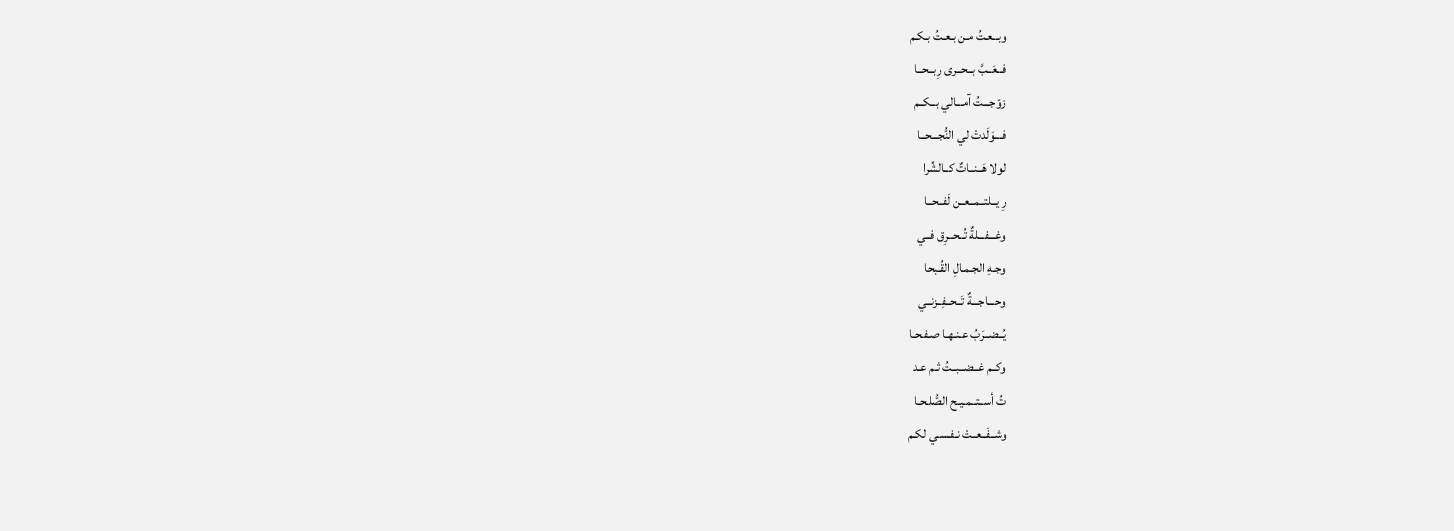وبــعـتُ مـن بـعـتُ بـكـم
فــعَــبَّ بــحــرى رِبــحــا
زوّجـــتُ آمـــالي بــكــم
فـــوَلَدتْ لي النُّجـــحــا
لولا هَــنــاتٌ كــالشِّرا
رِ يــلتــمــعــن لَفــحــا
وغـــفـــلةٌ تُــحــرِق فــي
وجـهِ الجـمـالِ القُـبحا
وحـــاجـــةٌ تَــحــفِــزنــي
يُــضــرَبُ عـنـهـا صـفـحـا
وكــم غــضــبــتُ ثـم عـد
تُ أســتــمـيـح الصُّلـحـا
وشــفَــعــتْ نـفـسـي لكـم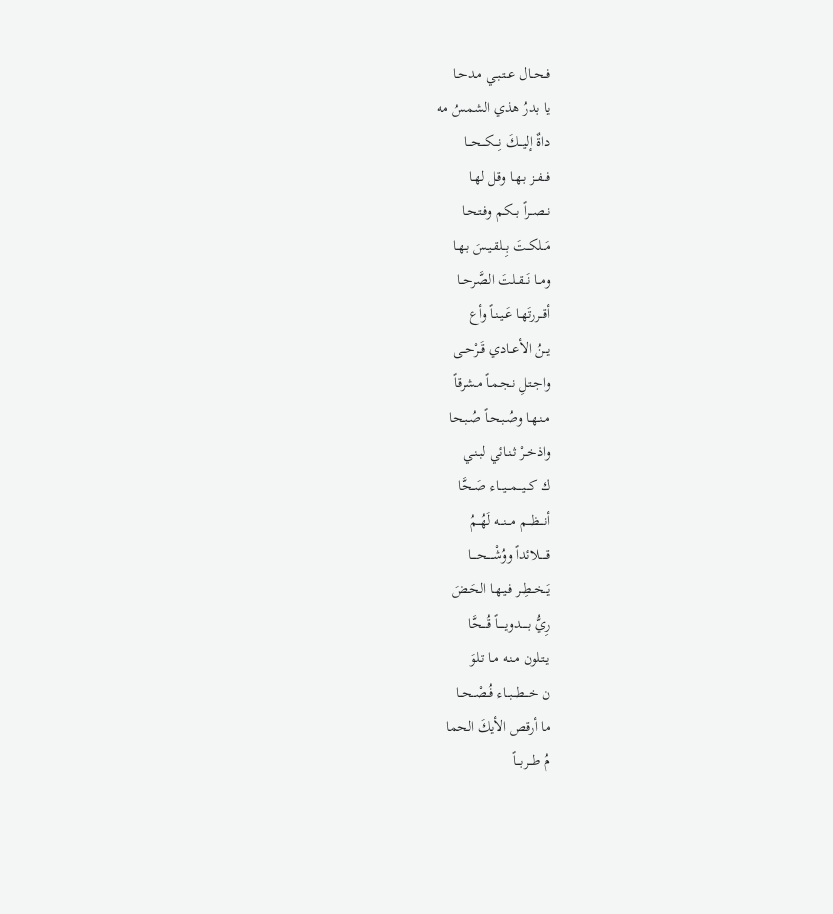فــحــال عــتـبـي مـدحـا
يا بدرُ هذي الشمسُ مه
داةٌ إليـــكَ نِـــكـــحـــا
فــفــز بـهـا وقـل لهـا
نــصــراً بــكـم وفـتـحـا
مَــلكــتَ بِــلقـيـسَ بـهـا
ومــا نَــقــلتَ الصَّرحــا
أقــررتَهـا عَـيـنـاً وأع
يــنُ الأعــادي قَــرْحــى
واجـتـلِ نـجـمـاً مـشرقاً
مـنـهـا وصُـبـحـاً صُـبـحا
واذخــرْ ثـنـائي لبـنـي
ك كـــيـــمـــيـــاء صَــحَّا
أنـــظـــم مـــنـــه لَهُــمُ
قـــــلائداً ووُشْـــــحــــا
يَــخــطِــر فـيـهـا الحَـضَ
رِيُّ بـــــدويـــــاً قُــــحَّا
يـتـلون مـنـه مـا تـلوَ
ن خـــطـــبــاء فُــصْــحــا
ما أرقص الأيكَ الحما
مُ طـــربـــاً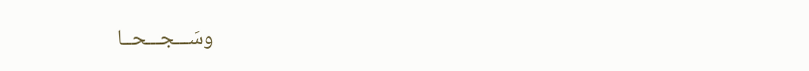وسَـــجـــحــا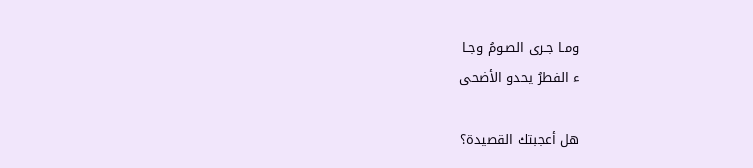ومـا جـرى الصـومُ وجـا
ء الفطرُ يحدو الأضحى

هل أعجبتك القصيدة؟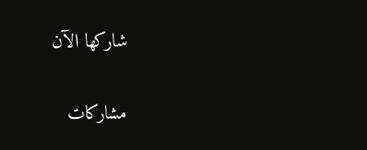شاركها الآن

مشاركات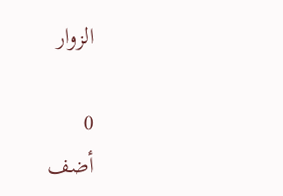الزوار

0
أضف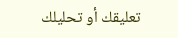تعليقك أو تحليلك